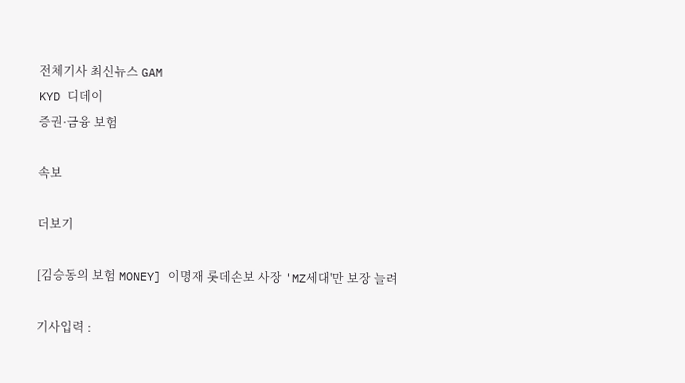전체기사 최신뉴스 GAM
KYD 디데이
증권·금융 보험

속보

더보기

[김승동의 보험 MONEY] 이명재 롯데손보 사장 'MZ세대'만 보장 늘려

기사입력 :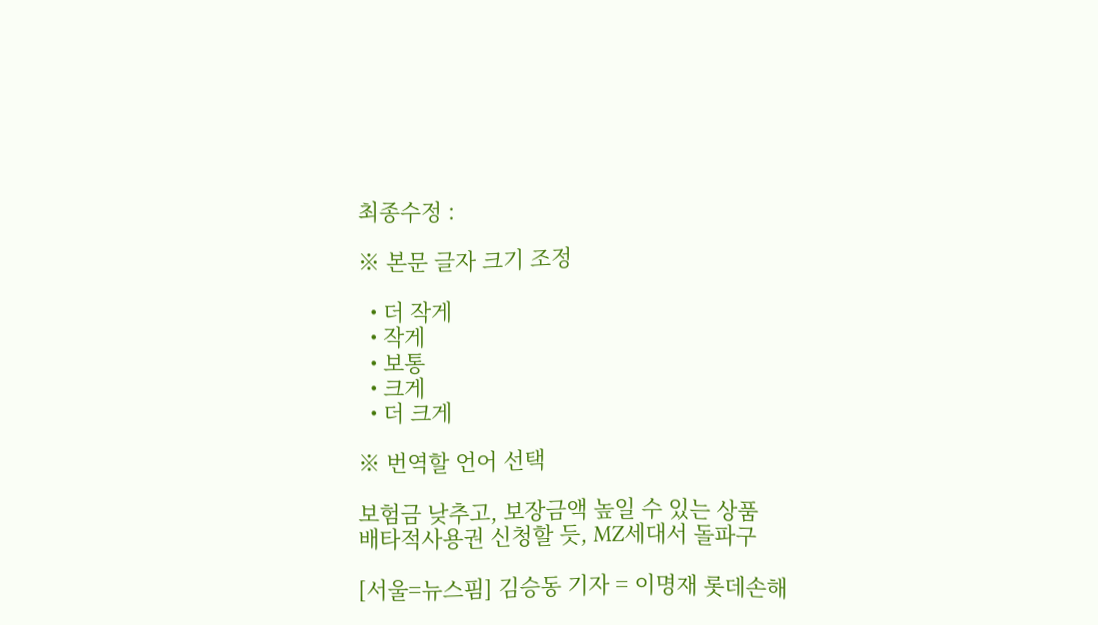최종수정 :

※ 본문 글자 크기 조정

  • 더 작게
  • 작게
  • 보통
  • 크게
  • 더 크게

※ 번역할 언어 선택

보험금 낮추고, 보장금액 높일 수 있는 상품
배타적사용권 신청할 듯, MZ세대서 돌파구

[서울=뉴스핌] 김승동 기자 = 이명재 롯데손해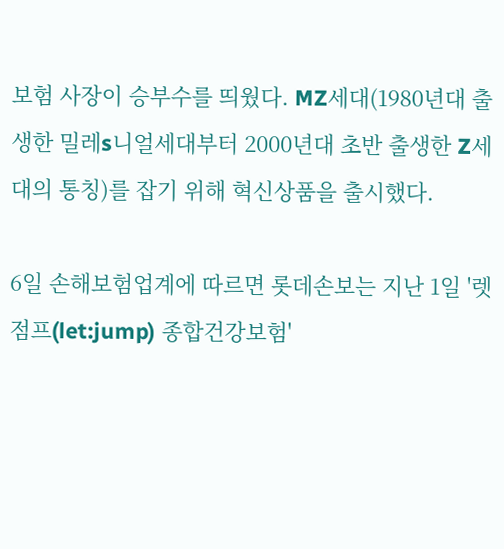보험 사장이 승부수를 띄웠다. MZ세대(1980년대 출생한 밀레s니얼세대부터 2000년대 초반 출생한 Z세대의 통칭)를 잡기 위해 혁신상품을 출시했다.

6일 손해보험업계에 따르면 롯데손보는 지난 1일 '렛점프(let:jump) 종합건강보험'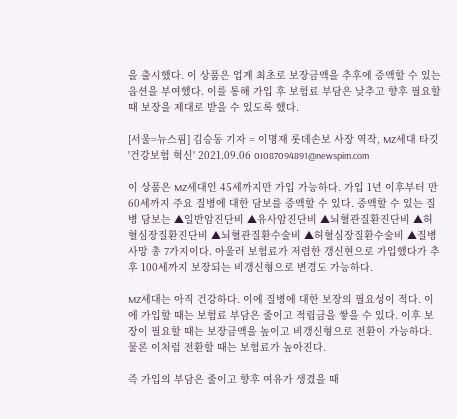을 출시했다. 이 상품은 업계 최초로 보장금액을 추후에 증액할 수 있는 옵션을 부여했다. 이를 통해 가입 후 보험료 부담은 낮추고 향후 필요할 때 보장을 제대로 받을 수 있도록 했다.

[서울=뉴스핌] 김승동 기자 = 이명재 롯데손보 사장 역작, MZ세대 타깃 '건강보험 혁신' 2021.09.06 0I087094891@newspim.com

이 상품은 MZ세대인 45세까지만 가입 가능하다. 가입 1년 이후부터 만 60세까지 주요 질병에 대한 담보를 증액할 수 있다. 증액할 수 있는 질병 담보는 ▲일반암진단비 ▲유사암진단비 ▲뇌혈관질환진단비 ▲허혈심장질환진단비 ▲뇌혈관질환수술비 ▲허혈심장질환수술비 ▲질병사망 총 7가지이다. 아울러 보험료가 저렴한 갱신현으로 가입했다가 추후 100세까지 보장되는 비갱신형으로 변경도 가능하다.

MZ세대는 아직 건강하다. 이에 질병에 대한 보장의 필요성이 적다. 이에 가입할 때는 보험료 부담은 줄이고 적립금을 쌓을 수 있다. 이후 보장이 필요할 때는 보장금액을 높이고 비갱신형으로 전환이 가능하다. 물론 이처럼 전환할 때는 보험료가 높아진다.

즉 가입의 부담은 줄이고 향후 여유가 생겼을 때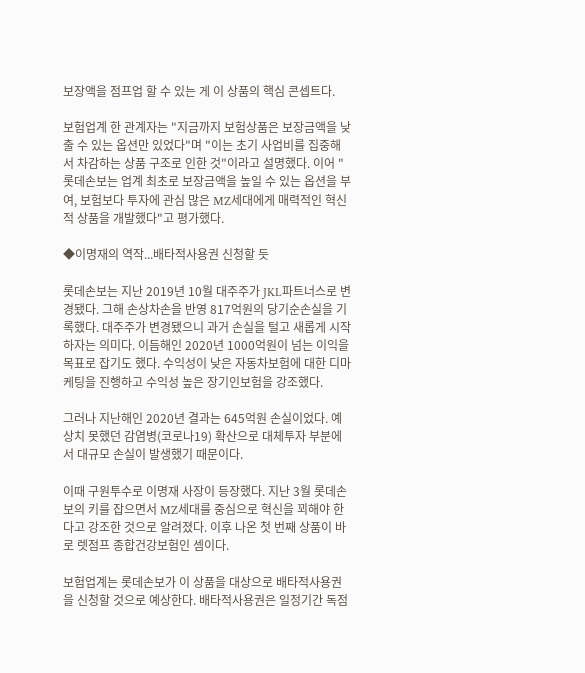보장액을 점프업 할 수 있는 게 이 상품의 핵심 콘셉트다.

보험업계 한 관계자는 "지금까지 보험상품은 보장금액을 낮출 수 있는 옵션만 있었다"며 "이는 초기 사업비를 집중해서 차감하는 상품 구조로 인한 것"이라고 설명했다. 이어 "롯데손보는 업계 최초로 보장금액을 높일 수 있는 옵션을 부여, 보험보다 투자에 관심 많은 MZ세대에게 매력적인 혁신적 상품을 개발했다"고 평가했다.

◆이명재의 역작...배타적사용권 신청할 듯

롯데손보는 지난 2019년 10월 대주주가 JKL파트너스로 변경됐다. 그해 손상차손을 반영 817억원의 당기순손실을 기록했다. 대주주가 변경됐으니 과거 손실을 털고 새롭게 시작하자는 의미다. 이듬해인 2020년 1000억원이 넘는 이익을 목표로 잡기도 했다. 수익성이 낮은 자동차보험에 대한 디마케팅을 진행하고 수익성 높은 장기인보험을 강조했다.

그러나 지난해인 2020년 결과는 645억원 손실이었다. 예상치 못했던 감염병(코로나19) 확산으로 대체투자 부분에서 대규모 손실이 발생했기 때문이다.

이때 구원투수로 이명재 사장이 등장했다. 지난 3월 롯데손보의 키를 잡으면서 MZ세대를 중심으로 혁신을 꾀해야 한다고 강조한 것으로 알려졌다. 이후 나온 첫 번째 상품이 바로 렛점프 종합건강보험인 셈이다.

보험업계는 롯데손보가 이 상품을 대상으로 배타적사용권을 신청할 것으로 예상한다. 배타적사용권은 일정기간 독점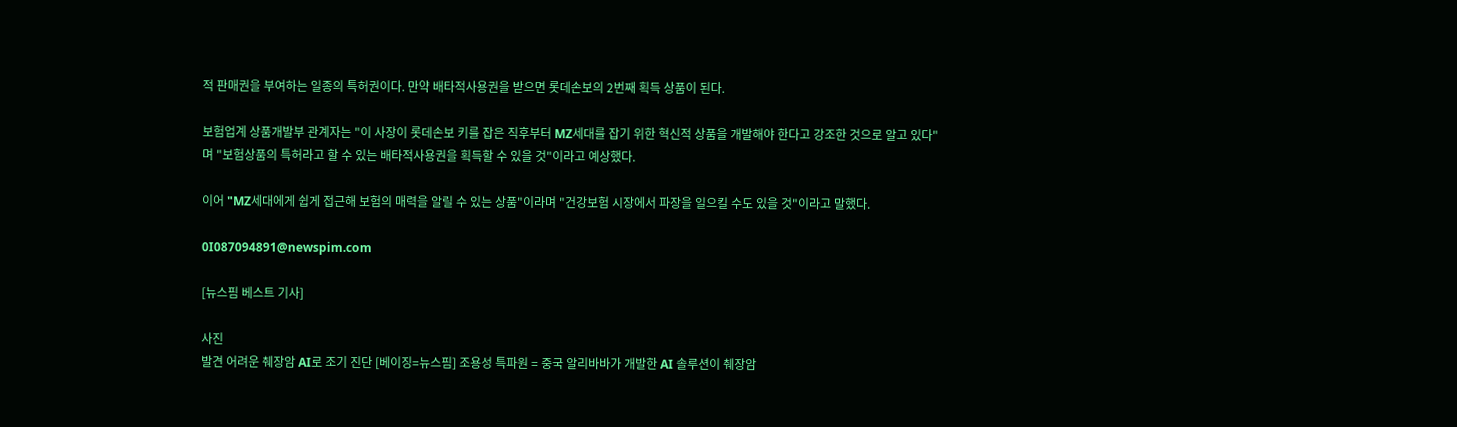적 판매권을 부여하는 일종의 특허권이다. 만약 배타적사용권을 받으면 롯데손보의 2번째 획득 상품이 된다.

보험업계 상품개발부 관계자는 "이 사장이 롯데손보 키를 잡은 직후부터 MZ세대를 잡기 위한 혁신적 상품을 개발해야 한다고 강조한 것으로 알고 있다"며 "보험상품의 특허라고 할 수 있는 배타적사용권을 획득할 수 있을 것"이라고 예상했다.

이어 "MZ세대에게 쉽게 접근해 보험의 매력을 알릴 수 있는 상품"이라며 "건강보험 시장에서 파장을 일으킬 수도 있을 것"이라고 말했다.

0I087094891@newspim.com

[뉴스핌 베스트 기사]

사진
발견 어려운 췌장암 AI로 조기 진단 [베이징=뉴스핌] 조용성 특파원 = 중국 알리바바가 개발한 AI 솔루션이 췌장암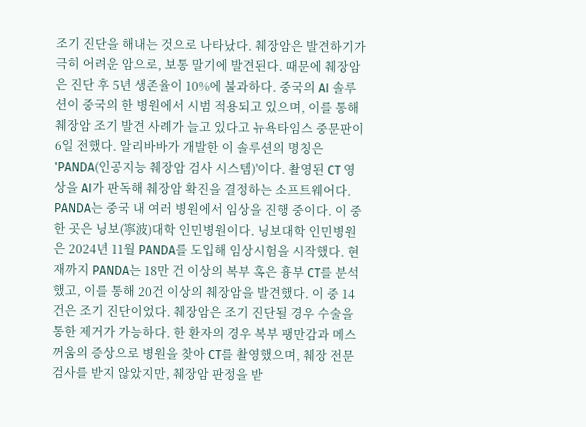조기 진단을 해내는 것으로 나타났다. 췌장암은 발견하기가 극히 어려운 암으로, 보통 말기에 발견된다. 때문에 췌장암은 진단 후 5년 생존율이 10%에 불과하다. 중국의 AI 솔루션이 중국의 한 병원에서 시범 적용되고 있으며, 이를 통해 췌장암 조기 발견 사례가 늘고 있다고 뉴욕타임스 중문판이 6일 전했다. 알리바바가 개발한 이 솔루션의 명칭은 'PANDA(인공지능 췌장암 검사 시스템)'이다. 촬영된 CT 영상을 AI가 판독해 췌장암 확진을 결정하는 소프트웨어다. PANDA는 중국 내 여러 병원에서 임상을 진행 중이다. 이 중 한 곳은 닝보(寧波)대학 인민병원이다. 닝보대학 인민병원은 2024년 11월 PANDA를 도입해 임상시험을 시작했다. 현재까지 PANDA는 18만 건 이상의 복부 혹은 흉부 CT를 분석했고, 이를 통해 20건 이상의 췌장암을 발견했다. 이 중 14건은 조기 진단이었다. 췌장암은 조기 진단될 경우 수술을 통한 제거가 가능하다. 한 환자의 경우 복부 팽만감과 메스꺼움의 증상으로 병원을 찾아 CT를 촬영했으며, 췌장 전문 검사를 받지 않았지만, 췌장암 판정을 받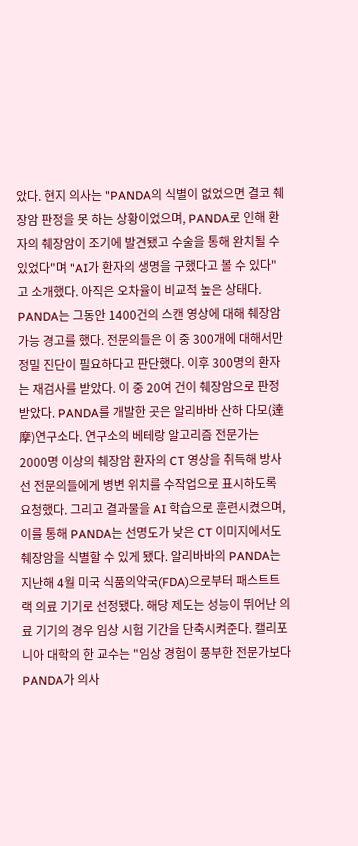았다. 현지 의사는 "PANDA의 식별이 없었으면 결코 췌장암 판정을 못 하는 상황이었으며, PANDA로 인해 환자의 췌장암이 조기에 발견됐고 수술을 통해 완치될 수 있었다"며 "AI가 환자의 생명을 구했다고 볼 수 있다"고 소개했다. 아직은 오차율이 비교적 높은 상태다. PANDA는 그동안 1400건의 스캔 영상에 대해 췌장암 가능 경고를 했다. 전문의들은 이 중 300개에 대해서만 정밀 진단이 필요하다고 판단했다. 이후 300명의 환자는 재검사를 받았다. 이 중 20여 건이 췌장암으로 판정받았다. PANDA를 개발한 곳은 알리바바 산하 다모(達摩)연구소다. 연구소의 베테랑 알고리즘 전문가는 2000명 이상의 췌장암 환자의 CT 영상을 취득해 방사선 전문의들에게 병변 위치를 수작업으로 표시하도록 요청했다. 그리고 결과물을 AI 학습으로 훈련시켰으며, 이를 통해 PANDA는 선명도가 낮은 CT 이미지에서도 췌장암을 식별할 수 있게 됐다. 알리바바의 PANDA는 지난해 4월 미국 식품의약국(FDA)으로부터 패스트트랙 의료 기기로 선정됐다. 해당 제도는 성능이 뛰어난 의료 기기의 경우 임상 시험 기간을 단축시켜준다. 캘리포니아 대학의 한 교수는 "임상 경험이 풍부한 전문가보다 PANDA가 의사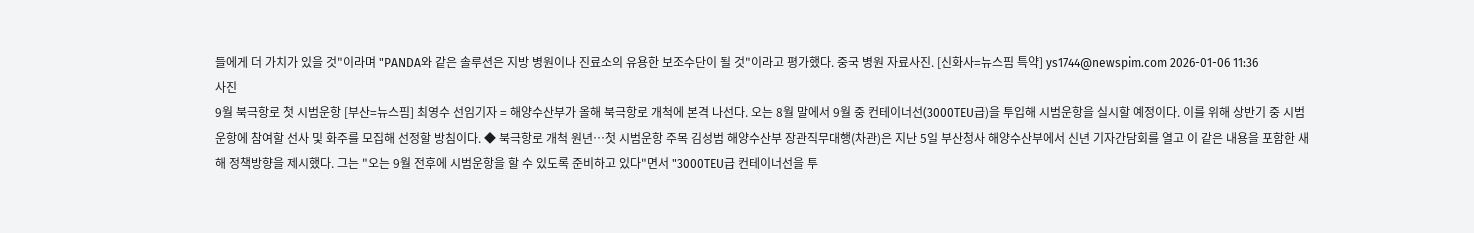들에게 더 가치가 있을 것"이라며 "PANDA와 같은 솔루션은 지방 병원이나 진료소의 유용한 보조수단이 될 것"이라고 평가했다. 중국 병원 자료사진. [신화사=뉴스핌 특약] ys1744@newspim.com 2026-01-06 11:36
사진
9월 북극항로 첫 시범운항 [부산=뉴스핌] 최영수 선임기자 = 해양수산부가 올해 북극항로 개척에 본격 나선다. 오는 8월 말에서 9월 중 컨테이너선(3000TEU급)을 투입해 시범운항을 실시할 예정이다. 이를 위해 상반기 중 시범운항에 참여할 선사 및 화주를 모집해 선정할 방침이다. ◆ 북극항로 개척 원년…첫 시범운항 주목 김성범 해양수산부 장관직무대행(차관)은 지난 5일 부산청사 해양수산부에서 신년 기자간담회를 열고 이 같은 내용을 포함한 새해 정책방향을 제시했다. 그는 "오는 9월 전후에 시범운항을 할 수 있도록 준비하고 있다"면서 "3000TEU급 컨테이너선을 투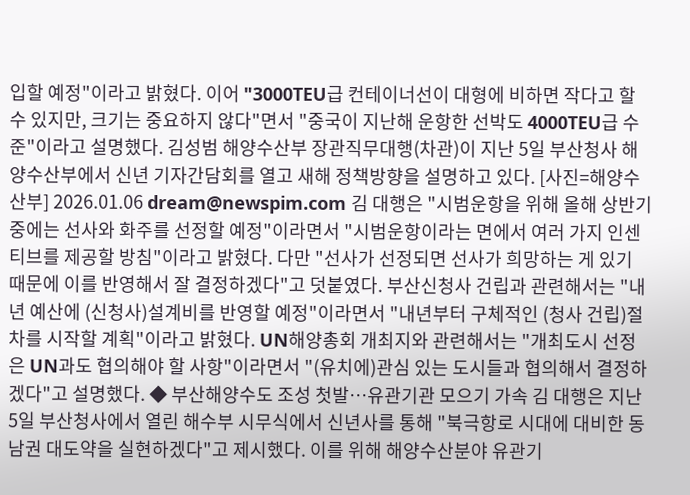입할 예정"이라고 밝혔다. 이어 "3000TEU급 컨테이너선이 대형에 비하면 작다고 할 수 있지만, 크기는 중요하지 않다"면서 "중국이 지난해 운항한 선박도 4000TEU급 수준"이라고 설명했다. 김성범 해양수산부 장관직무대행(차관)이 지난 5일 부산청사 해양수산부에서 신년 기자간담회를 열고 새해 정책방향을 설명하고 있다. [사진=해양수산부] 2026.01.06 dream@newspim.com 김 대행은 "시범운항을 위해 올해 상반기 중에는 선사와 화주를 선정할 예정"이라면서 "시범운항이라는 면에서 여러 가지 인센티브를 제공할 방침"이라고 밝혔다. 다만 "선사가 선정되면 선사가 희망하는 게 있기 때문에 이를 반영해서 잘 결정하겠다"고 덧붙였다. 부산신청사 건립과 관련해서는 "내년 예산에 (신청사)설계비를 반영할 예정"이라면서 "내년부터 구체적인 (청사 건립)절차를 시작할 계획"이라고 밝혔다. UN해양총회 개최지와 관련해서는 "개최도시 선정은 UN과도 협의해야 할 사항"이라면서 "(유치에)관심 있는 도시들과 협의해서 결정하겠다"고 설명했다. ◆ 부산해양수도 조성 첫발…유관기관 모으기 가속 김 대행은 지난 5일 부산청사에서 열린 해수부 시무식에서 신년사를 통해 "북극항로 시대에 대비한 동남권 대도약을 실현하겠다"고 제시했다. 이를 위해 해양수산분야 유관기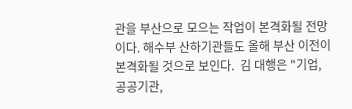관을 부산으로 모으는 작업이 본격화될 전망이다. 해수부 산하기관들도 올해 부산 이전이 본격화될 것으로 보인다.  김 대행은 "기업, 공공기관,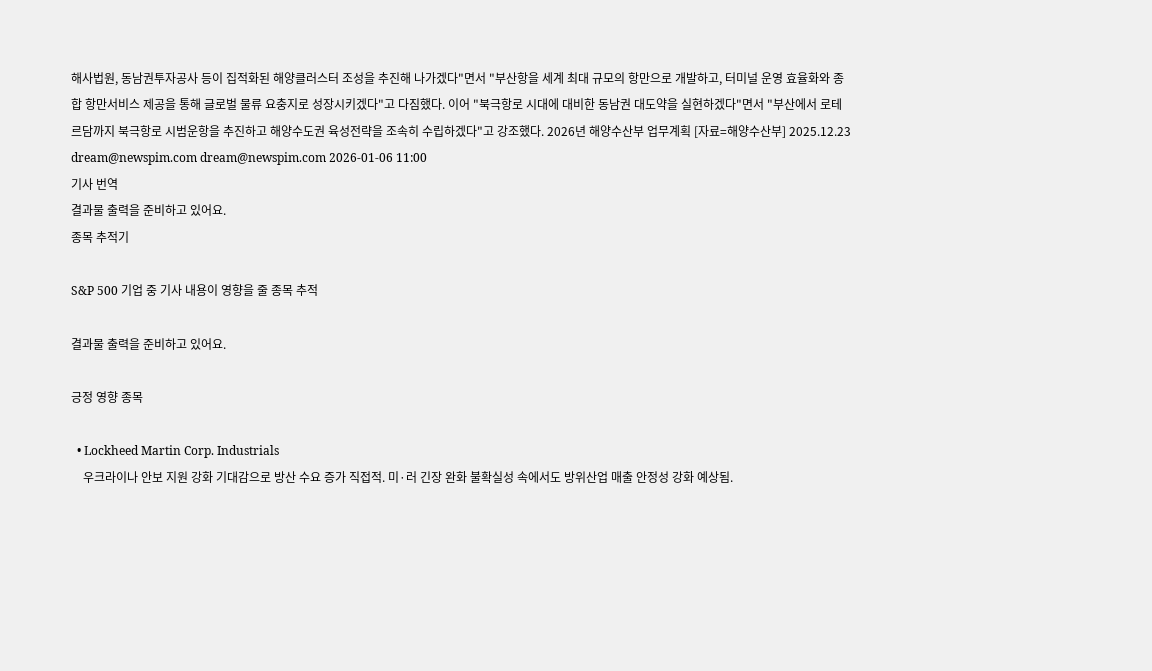해사법원, 동남권투자공사 등이 집적화된 해양클러스터 조성을 추진해 나가겠다"면서 "부산항을 세계 최대 규모의 항만으로 개발하고, 터미널 운영 효율화와 종합 항만서비스 제공을 통해 글로벌 물류 요충지로 성장시키겠다"고 다짐했다. 이어 "북극항로 시대에 대비한 동남권 대도약을 실현하겠다"면서 "부산에서 로테르담까지 북극항로 시범운항을 추진하고 해양수도권 육성전략을 조속히 수립하겠다"고 강조했다. 2026년 해양수산부 업무계획 [자료=해양수산부] 2025.12.23 dream@newspim.com dream@newspim.com 2026-01-06 11:00
기사 번역
결과물 출력을 준비하고 있어요.
종목 추적기

S&P 500 기업 중 기사 내용이 영향을 줄 종목 추적

결과물 출력을 준비하고 있어요.

긍정 영향 종목

  • Lockheed Martin Corp. Industrials
    우크라이나 안보 지원 강화 기대감으로 방산 수요 증가 직접적. 미·러 긴장 완화 불확실성 속에서도 방위산업 매출 안정성 강화 예상됨.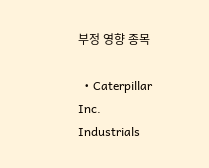부정 영향 종목

  • Caterpillar Inc. Industrials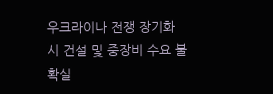우크라이나 전쟁 장기화 시 건설 및 중장비 수요 불확실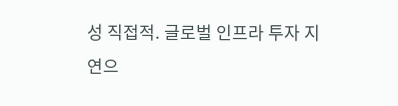성 직접적. 글로벌 인프라 투자 지연으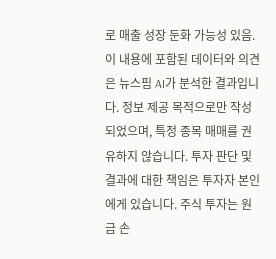로 매출 성장 둔화 가능성 있음.
이 내용에 포함된 데이터와 의견은 뉴스핌 AI가 분석한 결과입니다. 정보 제공 목적으로만 작성되었으며, 특정 종목 매매를 권유하지 않습니다. 투자 판단 및 결과에 대한 책임은 투자자 본인에게 있습니다. 주식 투자는 원금 손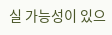실 가능성이 있으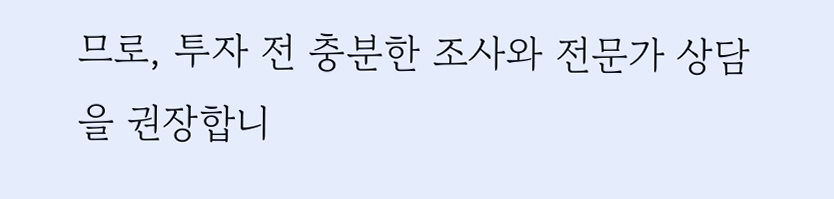므로, 투자 전 충분한 조사와 전문가 상담을 권장합니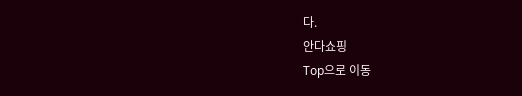다.
안다쇼핑
Top으로 이동